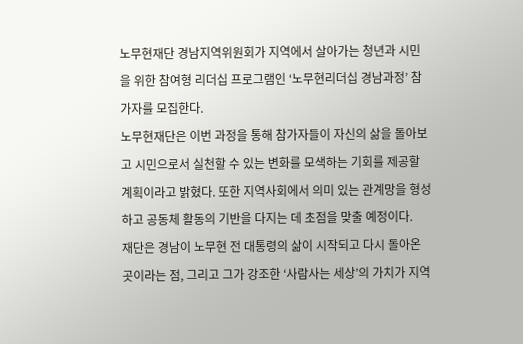노무현재단 경남지역위원회가 지역에서 살아가는 청년과 시민을 위한 참여형 리더십 프로그램인 ‘노무현리더십 경남과정’ 참가자를 모집한다.
노무현재단은 이번 과정을 통해 참가자들이 자신의 삶을 돌아보고 시민으로서 실천할 수 있는 변화를 모색하는 기회를 제공할 계획이라고 밝혔다. 또한 지역사회에서 의미 있는 관계망을 형성하고 공동체 활동의 기반을 다지는 데 초점을 맞출 예정이다.
재단은 경남이 노무현 전 대통령의 삶이 시작되고 다시 돌아온 곳이라는 점, 그리고 그가 강조한 ‘사람사는 세상’의 가치가 지역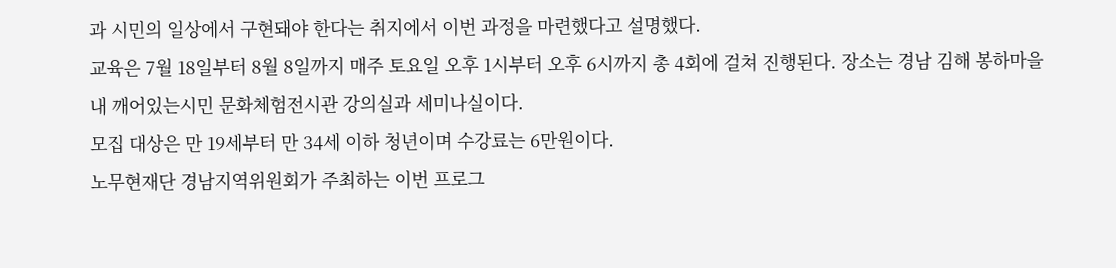과 시민의 일상에서 구현돼야 한다는 취지에서 이번 과정을 마련했다고 설명했다.
교육은 7월 18일부터 8월 8일까지 매주 토요일 오후 1시부터 오후 6시까지 총 4회에 걸쳐 진행된다. 장소는 경남 김해 봉하마을 내 깨어있는시민 문화체험전시관 강의실과 세미나실이다.
모집 대상은 만 19세부터 만 34세 이하 청년이며 수강료는 6만원이다.
노무현재단 경남지역위원회가 주최하는 이번 프로그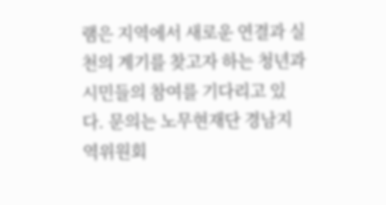램은 지역에서 새로운 연결과 실천의 계기를 찾고자 하는 청년과 시민들의 참여를 기다리고 있다. 문의는 노무현재단 경남지역위원회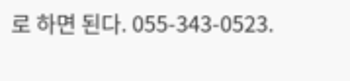로 하면 된다. 055-343-0523.